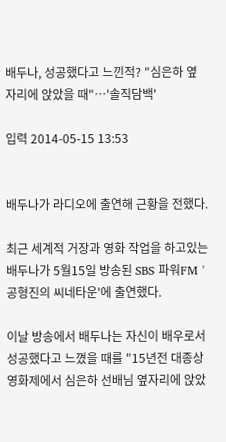배두나, 성공했다고 느낀적? "심은하 옆자리에 앉았을 때"…'솔직담백'

입력 2014-05-15 13:53


배두나가 라디오에 출연해 근황을 전했다.

최근 세계적 거장과 영화 작업을 하고있는 배두나가 5월15일 방송된 SBS 파워FM '공형진의 씨네타운'에 출연했다.

이날 방송에서 배두나는 자신이 배우로서 성공했다고 느꼈을 때를 "15년전 대종상 영화제에서 심은하 선배님 옆자리에 앉았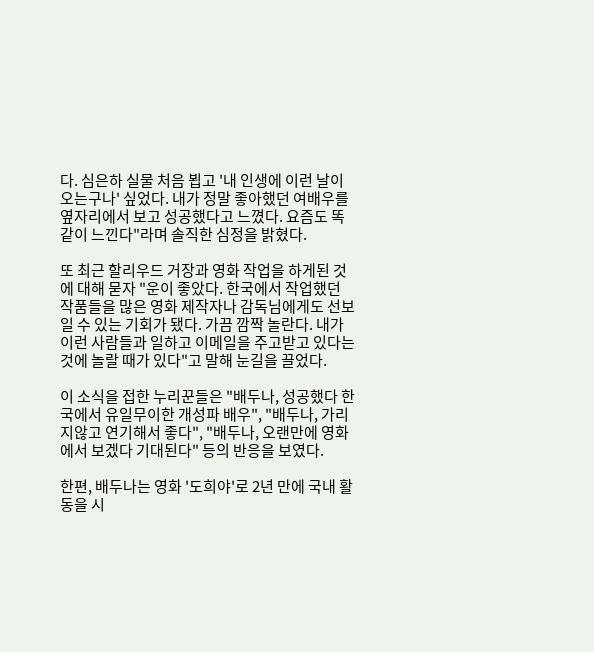다. 심은하 실물 처음 뵙고 '내 인생에 이런 날이 오는구나' 싶었다. 내가 정말 좋아했던 여배우를 옆자리에서 보고 성공했다고 느꼈다. 요즘도 똑같이 느낀다"라며 솔직한 심정을 밝혔다.

또 최근 할리우드 거장과 영화 작업을 하게된 것에 대해 묻자 "운이 좋았다. 한국에서 작업했던 작품들을 많은 영화 제작자나 감독님에게도 선보일 수 있는 기회가 됐다. 가끔 깜짝 놀란다. 내가 이런 사람들과 일하고 이메일을 주고받고 있다는 것에 놀랄 때가 있다"고 말해 눈길을 끌었다.

이 소식을 접한 누리꾼들은 "배두나, 성공했다 한국에서 유일무이한 개성파 배우", "배두나, 가리지않고 연기해서 좋다", "배두나, 오랜만에 영화에서 보겠다 기대된다" 등의 반응을 보였다.

한편, 배두나는 영화 '도희야'로 2년 만에 국내 활동을 시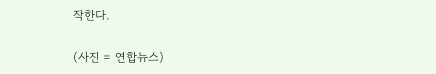작한다.

(사진 = 연합뉴스)